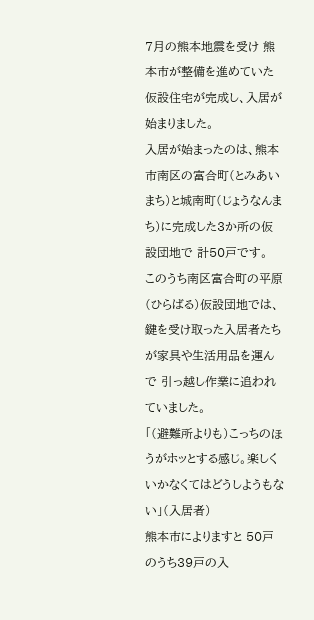7月の熊本地震を受け 熊本市が整備を進めていた仮設住宅が完成し、入居が始まりました。
入居が始まったのは、熊本市南区の富合町(とみあいまち)と城南町(じょうなんまち)に完成した3か所の仮設団地で 計50戸です。
このうち南区富合町の平原(ひらばる)仮設団地では、鍵を受け取った入居者たちが家具や生活用品を運んで 引っ越し作業に追われていました。
「(避難所よりも)こっちのほうがホッとする感じ。楽しくいかなくてはどうしようもない」(入居者)
熊本市によりますと 50戸のうち39戸の入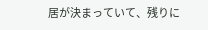居が決まっていて、残りに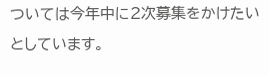ついては今年中に2次募集をかけたいとしています。